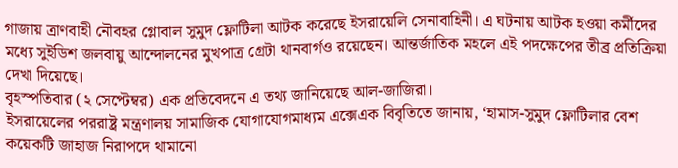গাজায় ত্রাণবাহী নৌবহর গ্লোবাল সুমুদ ফ্লোটিলা আটক করেছে ইসরায়েলি সেনাবাহিনী। এ ঘটনায় আটক হওয়া কর্মীদের মধ্যে সুইডিশ জলবায়ু আন্দোলনের মুখপাত্র গ্রেটা থানবার্গও রয়েছেন। আন্তর্জাতিক মহলে এই পদক্ষেপের তীব্র প্রতিক্রিয়া দেখা দিয়েছে।
বৃহস্পতিবার (২ সেপ্টেম্বর) এক প্রতিবেদনে এ তথ্য জানিয়েছে আল-জাজিরা।
ইসরায়েলের পররাষ্ট্র মন্ত্রণালয় সামাজিক যোগাযোগমাধ্যম এক্সেএক বিবৃতিতে জানায়, ‘হামাস-সুমুদ ফ্লোটিলার বেশ কয়েকটি জাহাজ নিরাপদে থামানো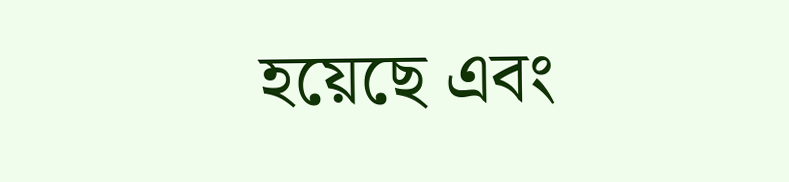হয়েছে এবং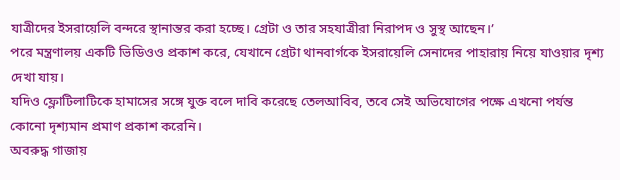যাত্রীদের ইসরায়েলি বন্দরে স্থানান্তর করা হচ্ছে। গ্রেটা ও তার সহযাত্রীরা নিরাপদ ও সুস্থ আছেন।’
পরে মন্ত্রণালয় একটি ভিডিওও প্রকাশ করে, যেখানে গ্রেটা থানবার্গকে ইসরায়েলি সেনাদের পাহারায় নিয়ে যাওয়ার দৃশ্য দেখা যায়।
যদিও ফ্লোটিলাটিকে হামাসের সঙ্গে যুক্ত বলে দাবি করেছে তেলআবিব, তবে সেই অভিযোগের পক্ষে এখনো পর্যন্ত কোনো দৃশ্যমান প্রমাণ প্রকাশ করেনি।
অবরুদ্ধ গাজায়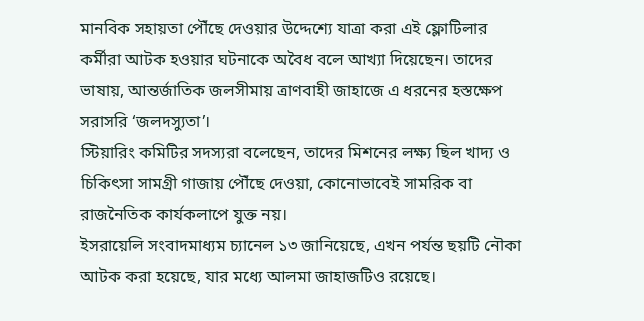মানবিক সহায়তা পৌঁছে দেওয়ার উদ্দেশ্যে যাত্রা করা এই ফ্লোটিলার কর্মীরা আটক হওয়ার ঘটনাকে অবৈধ বলে আখ্যা দিয়েছেন। তাদের ভাষায়, আন্তর্জাতিক জলসীমায় ত্রাণবাহী জাহাজে এ ধরনের হস্তক্ষেপ সরাসরি ‘জলদস্যুতা’।
স্টিয়ারিং কমিটির সদস্যরা বলেছেন, তাদের মিশনের লক্ষ্য ছিল খাদ্য ও চিকিৎসা সামগ্রী গাজায় পৌঁছে দেওয়া, কোনোভাবেই সামরিক বা রাজনৈতিক কার্যকলাপে যুক্ত নয়।
ইসরায়েলি সংবাদমাধ্যম চ্যানেল ১৩ জানিয়েছে, এখন পর্যন্ত ছয়টি নৌকা আটক করা হয়েছে, যার মধ্যে আলমা জাহাজটিও রয়েছে।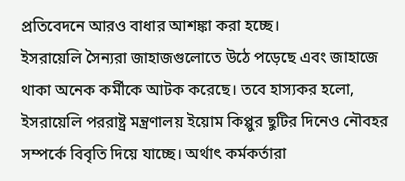প্রতিবেদনে আরও বাধার আশঙ্কা করা হচ্ছে।
ইসরায়েলি সৈন্যরা জাহাজগুলোতে উঠে পড়েছে এবং জাহাজে থাকা অনেক কর্মীকে আটক করেছে। তবে হাস্যকর হলো, ইসরায়েলি পররাষ্ট্র মন্ত্রণালয় ইয়োম কিপ্পুর ছুটির দিনেও নৌবহর সম্পর্কে বিবৃতি দিয়ে যাচ্ছে। অর্থাৎ কর্মকর্তারা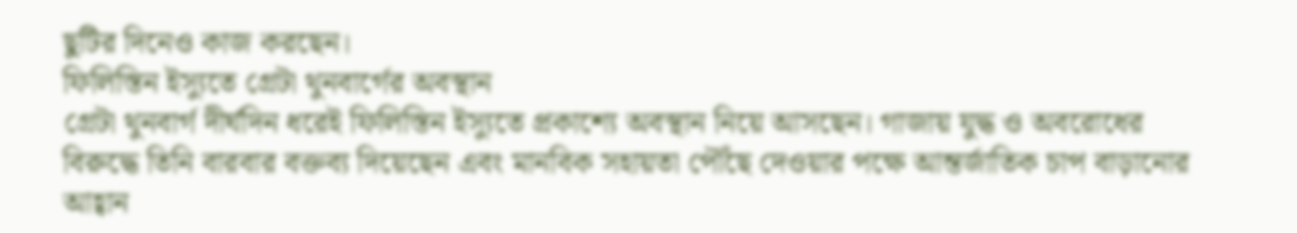ছুটির দিনেও কাজ করছেন।
ফিলিস্তিন ইস্যুতে গ্রেটা থুনবার্গের অবস্থান
গ্রেটা থুনবার্গ দীর্ঘদিন ধরেই ফিলিস্তিন ইস্যুতে প্রকাশ্যে অবস্থান নিয়ে আসছেন। গাজায় যুদ্ধ ও অবরোধের বিরুদ্ধে তিনি বারবার বক্তব্য দিয়েছেন এবং মানবিক সহায়তা পৌঁছে দেওয়ার পক্ষে আন্তর্জাতিক চাপ বাড়ানোর আহ্বান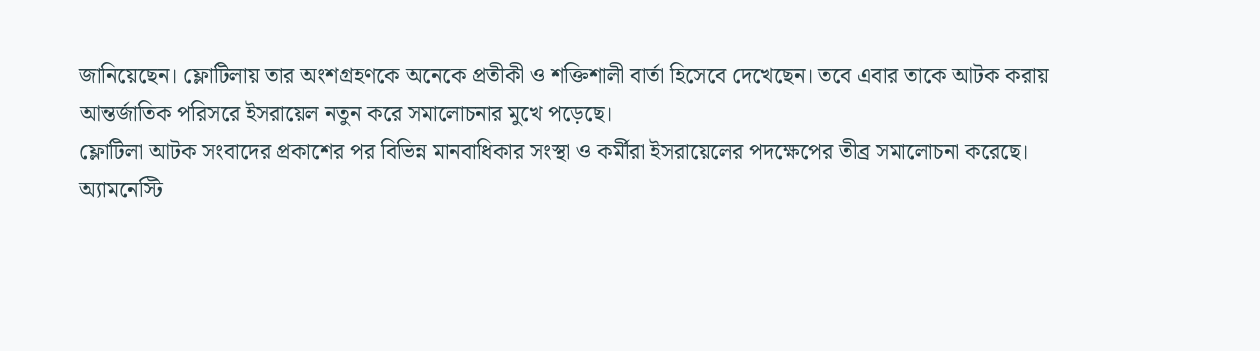জানিয়েছেন। ফ্লোটিলায় তার অংশগ্রহণকে অনেকে প্রতীকী ও শক্তিশালী বার্তা হিসেবে দেখেছেন। তবে এবার তাকে আটক করায় আন্তর্জাতিক পরিসরে ইসরায়েল নতুন করে সমালোচনার মুখে পড়েছে।
ফ্লোটিলা আটক সংবাদের প্রকাশের পর বিভিন্ন মানবাধিকার সংস্থা ও কর্মীরা ইসরায়েলের পদক্ষেপের তীব্র সমালোচনা করেছে।
অ্যামনেস্টি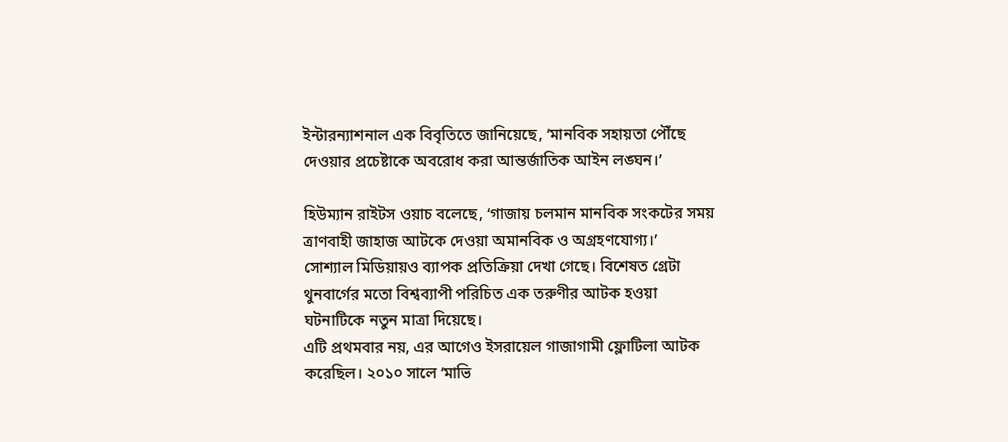ইন্টারন্যাশনাল এক বিবৃতিতে জানিয়েছে, ‘মানবিক সহায়তা পৌঁছে দেওয়ার প্রচেষ্টাকে অবরোধ করা আন্তর্জাতিক আইন লঙ্ঘন।’

হিউম্যান রাইটস ওয়াচ বলেছে, ‘গাজায় চলমান মানবিক সংকটের সময় ত্রাণবাহী জাহাজ আটকে দেওয়া অমানবিক ও অগ্রহণযোগ্য।’
সোশ্যাল মিডিয়ায়ও ব্যাপক প্রতিক্রিয়া দেখা গেছে। বিশেষত গ্রেটা থুনবার্গের মতো বিশ্বব্যাপী পরিচিত এক তরুণীর আটক হওয়া ঘটনাটিকে নতুন মাত্রা দিয়েছে।
এটি প্রথমবার নয়, এর আগেও ইসরায়েল গাজাগামী ফ্লোটিলা আটক করেছিল। ২০১০ সালে ‘মাভি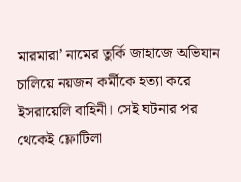মারমারা’ নামের তুর্কি জাহাজে অভিযান চালিয়ে নয়জন কর্মীকে হত্যা করে ইসরায়েলি বাহিনী। সেই ঘটনার পর থেকেই ফ্লোটিলা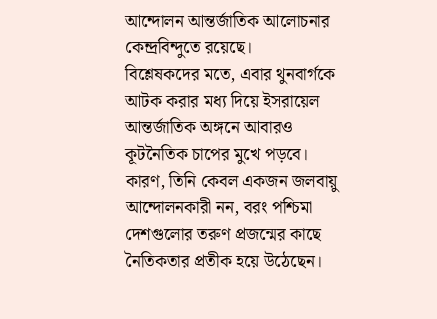আন্দোলন আন্তর্জাতিক আলোচনার কেন্দ্রবিন্দুতে রয়েছে।
বিশ্লেষকদের মতে, এবার থুনবার্গকে আটক করার মধ্য দিয়ে ইসরায়েল আন্তর্জাতিক অঙ্গনে আবারও কূটনৈতিক চাপের মুখে পড়বে। কারণ, তিনি কেবল একজন জলবায়ু আন্দোলনকারী নন, বরং পশ্চিমা দেশগুলোর তরুণ প্রজন্মের কাছে নৈতিকতার প্রতীক হয়ে উঠেছেন।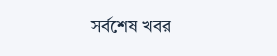সর্বশেষ খবর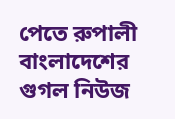পেতে রুপালী বাংলাদেশের গুগল নিউজ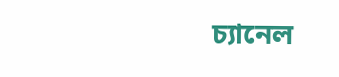চ্যানেল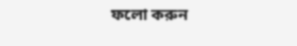ফলো করুন